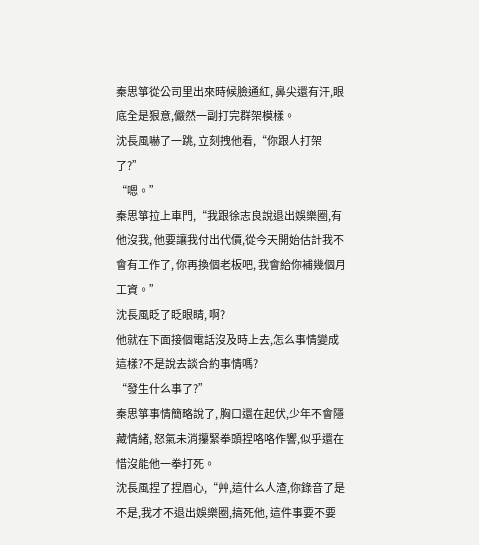秦思箏從公司里出來時候臉通紅, 鼻尖還有汗,眼底全是狠意,儼然一副打完群架模樣。
沈長風嚇了一跳, 立刻拽他看,“你跟人打架了?”
“嗯。”
秦思箏拉上車門,“我跟徐志良說退出娛樂圈,有他沒我, 他要讓我付出代價,從今天開始估計我不會有工作了, 你再換個老板吧, 我會給你補幾個月工資。”
沈長風眨了眨眼睛, 啊?
他就在下面接個電話沒及時上去,怎么事情變成這樣?不是說去談合約事情嗎?
“發生什么事了?”
秦思箏事情簡略說了, 胸口還在起伏,少年不會隱藏情緒, 怒氣未消攥緊拳頭捏咯咯作響,似乎還在惜沒能他一拳打死。
沈長風捏了捏眉心,“艸,這什么人渣,你錄音了是不是,我才不退出娛樂圈,搞死他, 這件事要不要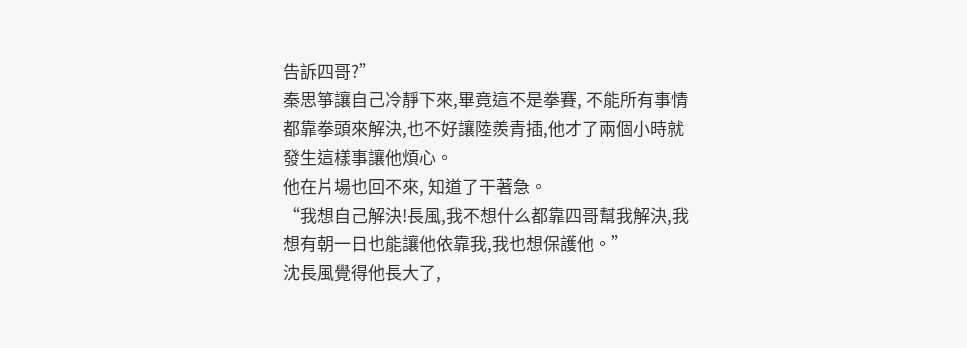告訴四哥?”
秦思箏讓自己冷靜下來,畢竟這不是拳賽, 不能所有事情都靠拳頭來解決,也不好讓陸羨青插,他才了兩個小時就發生這樣事讓他煩心。
他在片場也回不來, 知道了干著急。
“我想自己解決!長風,我不想什么都靠四哥幫我解決,我想有朝一日也能讓他依靠我,我也想保護他。”
沈長風覺得他長大了,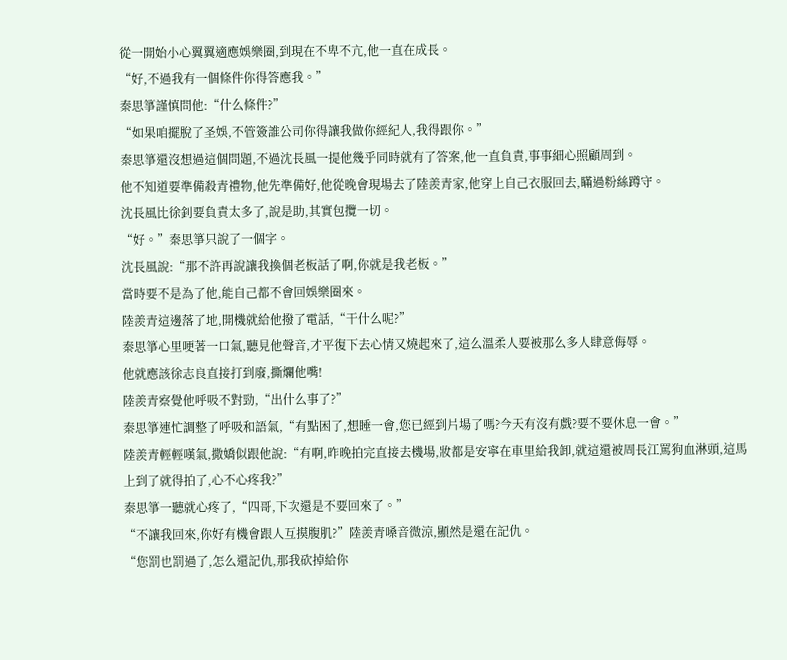從一開始小心翼翼適應娛樂圈,到現在不卑不亢,他一直在成長。
“好,不過我有一個條件你得答應我。”
秦思箏謹慎問他:“什么條件?”
“如果咱擺脫了圣娛,不管簽誰公司你得讓我做你經紀人,我得跟你。”
秦思箏還沒想過這個問題,不過沈長風一提他幾乎同時就有了答案,他一直負責,事事細心照顧周到。
他不知道要準備殺青禮物,他先準備好,他從晚會現場去了陸羨青家,他穿上自己衣服回去,瞞過粉絲蹲守。
沈長風比徐釗要負責太多了,說是助,其實包攬一切。
“好。”秦思箏只說了一個字。
沈長風說:“那不許再說讓我換個老板話了啊,你就是我老板。”
當時要不是為了他,能自己都不會回娛樂圈來。
陸羨青這邊落了地,開機就給他撥了電話,“干什么呢?”
秦思箏心里哽著一口氣,聽見他聲音,才平復下去心情又燒起來了,這么溫柔人要被那么多人肆意侮辱。
他就應該徐志良直接打到廢,撕爛他嘴!
陸羨青察覺他呼吸不對勁,“出什么事了?”
秦思箏連忙調整了呼吸和語氣,“有點困了,想睡一會,您已經到片場了嗎?今天有沒有戲?要不要休息一會。”
陸羨青輕輕嘆氣,撒嬌似跟他說:“有啊,昨晚拍完直接去機場,妝都是安寧在車里給我卸,就這還被周長江罵狗血淋頭,這馬上到了就得拍了,心不心疼我?”
秦思箏一聽就心疼了,“四哥,下次還是不要回來了。”
“不讓我回來,你好有機會跟人互摸腹肌?”陸羨青嗓音微涼,顯然是還在記仇。
“您罰也罰過了,怎么還記仇,那我砍掉給你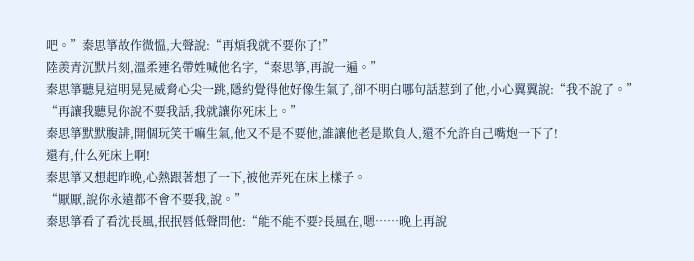吧。”秦思箏故作微慍,大聲說:“再煩我就不要你了!”
陸羨青沉默片刻,溫柔連名帶姓喊他名字,“秦思箏,再說一遍。”
秦思箏聽見這明晃晃威脅心尖一跳,隱約覺得他好像生氣了,卻不明白哪句話惹到了他,小心翼翼說:“我不說了。”
“再讓我聽見你說不要我話,我就讓你死床上。”
秦思箏默默腹誹,開個玩笑干嘛生氣,他又不是不要他,誰讓他老是欺負人,還不允許自己嘴炮一下了!
還有,什么死床上啊!
秦思箏又想起昨晚,心熱跟著想了一下,被他弄死在床上樣子。
“厭厭,說你永遠都不會不要我,說。”
秦思箏看了看沈長風,抿抿唇低聲問他:“能不能不要?長風在,嗯……晚上再說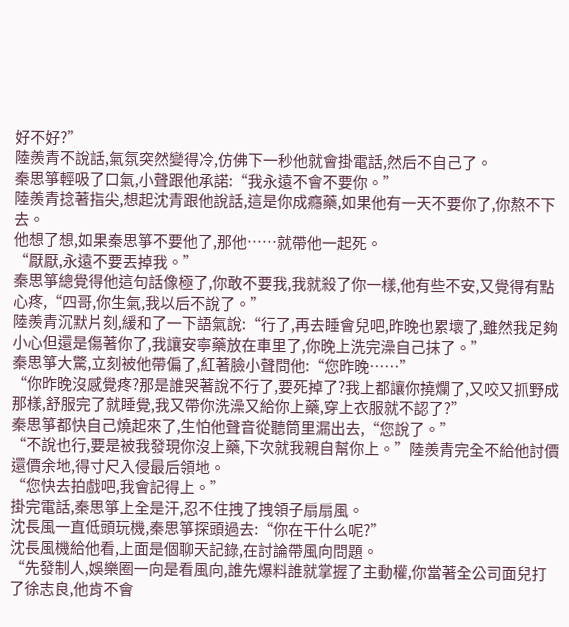好不好?”
陸羨青不說話,氣氛突然變得冷,仿佛下一秒他就會掛電話,然后不自己了。
秦思箏輕吸了口氣,小聲跟他承諾:“我永遠不會不要你。”
陸羨青捻著指尖,想起沈青跟他說話,這是你成癮藥,如果他有一天不要你了,你熬不下去。
他想了想,如果秦思箏不要他了,那他……就帶他一起死。
“厭厭,永遠不要丟掉我。”
秦思箏總覺得他這句話像極了,你敢不要我,我就殺了你一樣,他有些不安,又覺得有點心疼,“四哥,你生氣,我以后不說了。”
陸羨青沉默片刻,緩和了一下語氣說:“行了,再去睡會兒吧,昨晚也累壞了,雖然我足夠小心但還是傷著你了,我讓安寧藥放在車里了,你晚上洗完澡自己抹了。”
秦思箏大驚,立刻被他帶偏了,紅著臉小聲問他:“您昨晚……”
“你昨晚沒感覺疼?那是誰哭著說不行了,要死掉了?我上都讓你撓爛了,又咬又抓野成那樣,舒服完了就睡覺,我又帶你洗澡又給你上藥,穿上衣服就不認了?”
秦思箏都快自己燒起來了,生怕他聲音從聽筒里漏出去,“您說了。”
“不說也行,要是被我發現你沒上藥,下次就我親自幫你上。”陸羨青完全不給他討價還價余地,得寸尺入侵最后領地。
“您快去拍戲吧,我會記得上。”
掛完電話,秦思箏上全是汗,忍不住拽了拽領子扇扇風。
沈長風一直低頭玩機,秦思箏探頭過去:“你在干什么呢?”
沈長風機給他看,上面是個聊天記錄,在討論帶風向問題。
“先發制人,娛樂圈一向是看風向,誰先爆料誰就掌握了主動權,你當著全公司面兒打了徐志良,他肯不會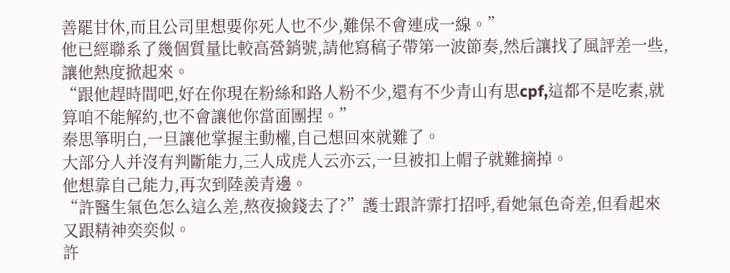善罷甘休,而且公司里想要你死人也不少,難保不會連成一線。”
他已經聯系了幾個質量比較高營銷號,請他寫稿子帶第一波節奏,然后讓找了風評差一些,讓他熱度掀起來。
“跟他趕時間吧,好在你現在粉絲和路人粉不少,還有不少青山有思cpf,這都不是吃素,就算咱不能解約,也不會讓他你當面團捏。”
秦思箏明白,一旦讓他掌握主動權,自己想回來就難了。
大部分人并沒有判斷能力,三人成虎人云亦云,一旦被扣上帽子就難摘掉。
他想靠自己能力,再次到陸羨青邊。
“許醫生氣色怎么這么差,熬夜撿錢去了?”護士跟許霏打招呼,看她氣色奇差,但看起來又跟精神奕奕似。
許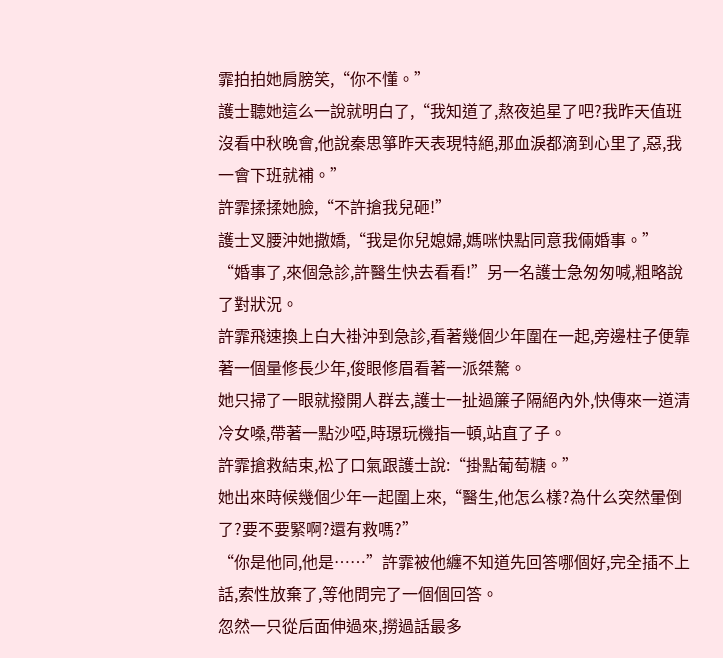霏拍拍她肩膀笑,“你不懂。”
護士聽她這么一說就明白了,“我知道了,熬夜追星了吧?我昨天值班沒看中秋晚會,他說秦思箏昨天表現特絕,那血淚都滴到心里了,惡,我一會下班就補。”
許霏揉揉她臉,“不許搶我兒砸!”
護士叉腰沖她撒嬌,“我是你兒媳婦,媽咪快點同意我倆婚事。”
“婚事了,來個急診,許醫生快去看看!”另一名護士急匆匆喊,粗略說了對狀況。
許霏飛速換上白大褂沖到急診,看著幾個少年圍在一起,旁邊柱子便靠著一個量修長少年,俊眼修眉看著一派桀驁。
她只掃了一眼就撥開人群去,護士一扯過簾子隔絕內外,快傳來一道清冷女嗓,帶著一點沙啞,時璟玩機指一頓,站直了子。
許霏搶救結束,松了口氣跟護士說:“掛點葡萄糖。”
她出來時候幾個少年一起圍上來,“醫生,他怎么樣?為什么突然暈倒了?要不要緊啊?還有救嗎?”
“你是他同,他是……”許霏被他纏不知道先回答哪個好,完全插不上話,索性放棄了,等他問完了一個個回答。
忽然一只從后面伸過來,撈過話最多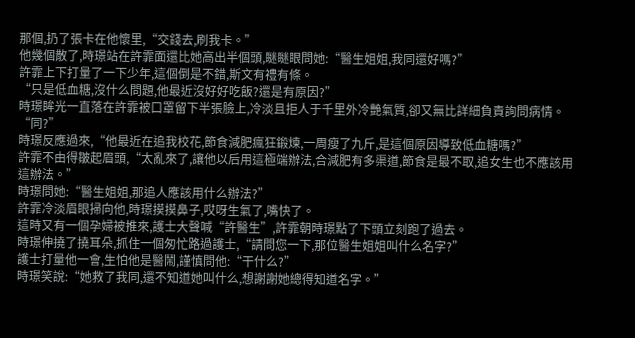那個,扔了張卡在他懷里,“交錢去,刷我卡。”
他幾個散了,時璟站在許霏面還比她高出半個頭,瞇瞇眼問她:“醫生姐姐,我同還好嗎?”
許霏上下打量了一下少年,這個倒是不錯,斯文有禮有條。
“只是低血糖,沒什么問題,他最近沒好好吃飯?還是有原因?”
時璟眸光一直落在許霏被口罩留下半張臉上,冷淡且拒人于千里外冷艷氣質,卻又無比詳細負責詢問病情。
“同?”
時璟反應過來,“他最近在追我校花,節食減肥瘋狂鍛煉,一周瘦了九斤,是這個原因導致低血糖嗎?”
許霏不由得皺起眉頭,“太亂來了,讓他以后用這極端辦法,合減肥有多渠道,節食是最不取,追女生也不應該用這辦法。”
時璟問她:“醫生姐姐,那追人應該用什么辦法?”
許霏冷淡眉眼掃向他,時璟摸摸鼻子,哎呀生氣了,嘴快了。
這時又有一個孕婦被推來,護士大聲喊“許醫生”,許霏朝時璟點了下頭立刻跑了過去。
時璟伸撓了撓耳朵,抓住一個匆忙路過護士,“請問您一下,那位醫生姐姐叫什么名字?”
護士打量他一會,生怕他是醫鬧,謹慎問他:“干什么?”
時璟笑說:“她救了我同,還不知道她叫什么,想謝謝她總得知道名字。”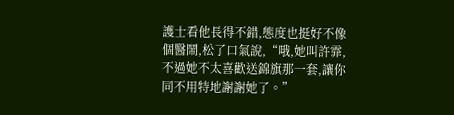護士看他長得不錯,態度也挺好不像個醫鬧,松了口氣說,“哦,她叫許霏,不過她不太喜歡送錦旗那一套,讓你同不用特地謝謝她了。”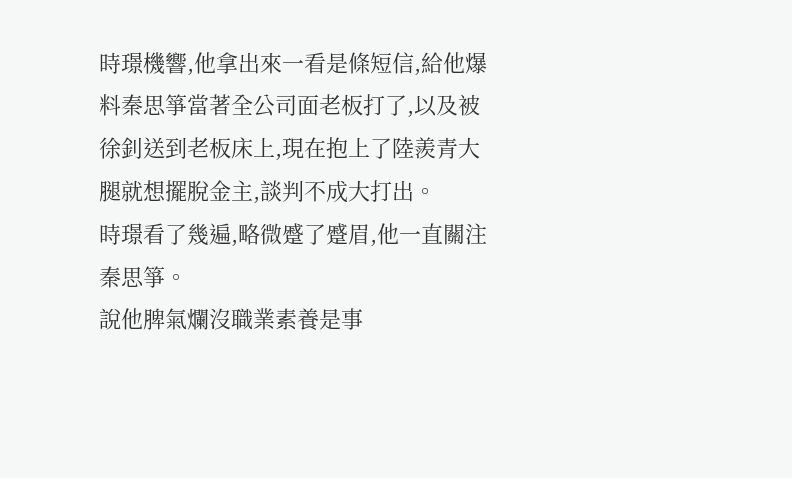時璟機響,他拿出來一看是條短信,給他爆料秦思箏當著全公司面老板打了,以及被徐釗送到老板床上,現在抱上了陸羨青大腿就想擺脫金主,談判不成大打出。
時璟看了幾遍,略微蹙了蹙眉,他一直關注秦思箏。
說他脾氣爛沒職業素養是事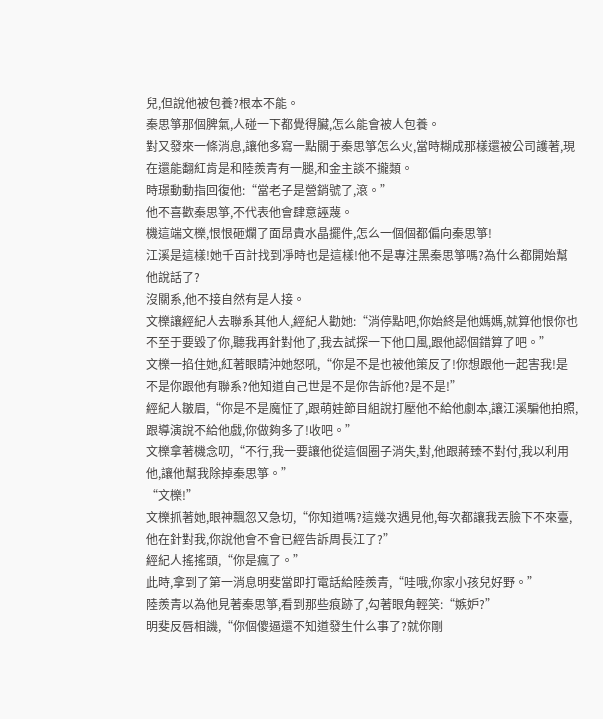兒,但說他被包養?根本不能。
秦思箏那個脾氣,人碰一下都覺得臟,怎么能會被人包養。
對又發來一條消息,讓他多寫一點關于秦思箏怎么火,當時糊成那樣還被公司護著,現在還能翻紅肯是和陸羨青有一腿,和金主談不攏類。
時璟動動指回復他:“當老子是營銷號了,滾。”
他不喜歡秦思箏,不代表他會肆意誣蔑。
機這端文櫟,恨恨砸爛了面昂貴水晶擺件,怎么一個個都偏向秦思箏!
江溪是這樣!她千百計找到凈時也是這樣!他不是專注黑秦思箏嗎?為什么都開始幫他說話了?
沒關系,他不接自然有是人接。
文櫟讓經紀人去聯系其他人,經紀人勸她:“消停點吧,你始終是他媽媽,就算他恨你也不至于要毀了你,聽我再針對他了,我去試探一下他口風,跟他認個錯算了吧。”
文櫟一掐住她,紅著眼睛沖她怒吼,“你是不是也被他策反了!你想跟他一起害我!是不是你跟他有聯系?他知道自己世是不是你告訴他?是不是!”
經紀人皺眉,“你是不是魔怔了,跟萌娃節目組說打壓他不給他劇本,讓江溪騙他拍照,跟導演說不給他戲,你做夠多了!收吧。”
文櫟拿著機念叨,“不行,我一要讓他從這個圈子消失,對,他跟蔣臻不對付,我以利用他,讓他幫我除掉秦思箏。”
“文櫟!”
文櫟抓著她,眼神飄忽又急切,“你知道嗎?這幾次遇見他,每次都讓我丟臉下不來臺,他在針對我,你說他會不會已經告訴周長江了?”
經紀人搖搖頭,“你是瘋了。”
此時,拿到了第一消息明斐當即打電話給陸羨青,“哇哦,你家小孩兒好野。”
陸羨青以為他見著秦思箏,看到那些痕跡了,勾著眼角輕笑:“嫉妒?”
明斐反唇相譏,“你個傻逼還不知道發生什么事了?就你剛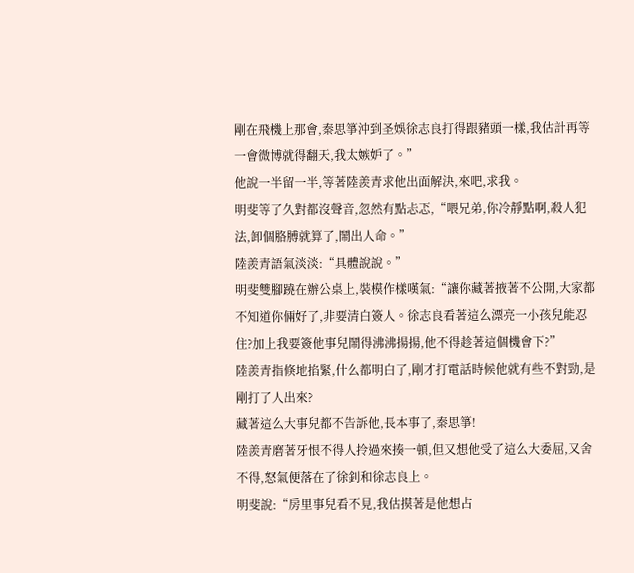剛在飛機上那會,秦思箏沖到圣娛徐志良打得跟豬頭一樣,我估計再等一會微博就得翻天,我太嫉妒了。”
他說一半留一半,等著陸羨青求他出面解決,來吧,求我。
明斐等了久對都沒聲音,忽然有點忐忑,“喂兄弟,你冷靜點啊,殺人犯法,卸個胳膊就算了,鬧出人命。”
陸羨青語氣淡淡:“具體說說。”
明斐雙腳蹺在辦公桌上,裝模作樣嘆氣:“讓你藏著掖著不公開,大家都不知道你倆好了,非要清白簽人。徐志良看著這么漂亮一小孩兒能忍住?加上我要簽他事兒鬧得沸沸揚揚,他不得趁著這個機會下?”
陸羨青指倏地掐緊,什么都明白了,剛才打電話時候他就有些不對勁,是剛打了人出來?
藏著這么大事兒都不告訴他,長本事了,秦思箏!
陸羨青磨著牙恨不得人拎過來揍一頓,但又想他受了這么大委屈,又舍不得,怒氣便落在了徐釗和徐志良上。
明斐說:“房里事兒看不見,我估摸著是他想占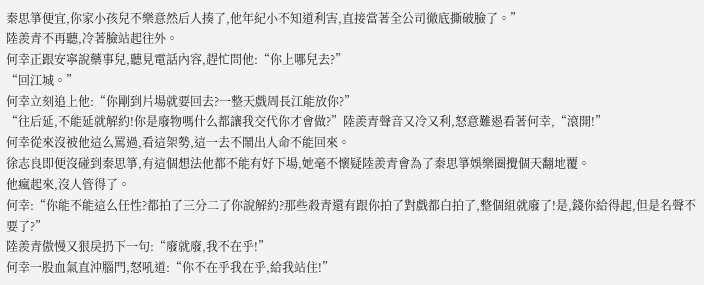秦思箏便宜,你家小孩兒不樂意然后人揍了,他年紀小不知道利害,直接當著全公司徹底撕破臉了。”
陸羨青不再聽,冷著臉站起往外。
何幸正跟安寧說藥事兒,聽見電話內容,趕忙問他:“你上哪兒去?”
“回江城。”
何幸立刻追上他:“你剛到片場就要回去?一整天戲周長江能放你?”
“往后延,不能延就解約!你是廢物嗎什么都讓我交代你才會做?”陸羨青聲音又冷又利,怒意難遏看著何幸,“滾開!”
何幸從來沒被他這么罵過,看這架勢,這一去不鬧出人命不能回來。
徐志良即便沒碰到秦思箏,有這個想法他都不能有好下場,她毫不懷疑陸羨青會為了秦思箏娛樂圈攪個天翻地覆。
他瘋起來,沒人管得了。
何幸:“你能不能這么任性?都拍了三分二了你說解約?那些殺青還有跟你拍了對戲都白拍了,整個組就廢了!是,錢你給得起,但是名聲不要了?”
陸羨青傲慢又狠戾扔下一句:“廢就廢,我不在乎!”
何幸一股血氣直沖腦門,怒吼道:“你不在乎我在乎,給我站住!”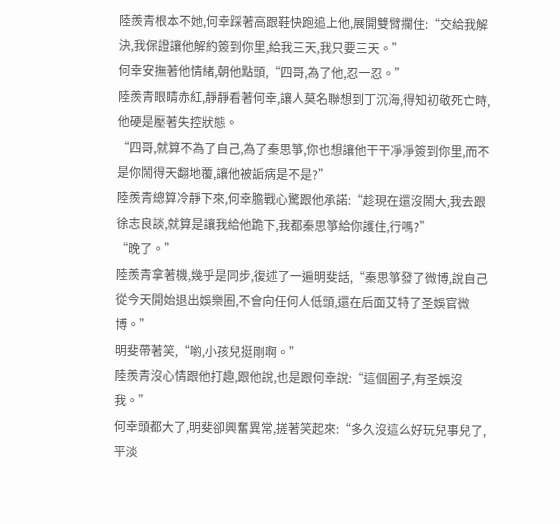陸羨青根本不她,何幸踩著高跟鞋快跑追上他,展開雙臂攔住:“交給我解決,我保證讓他解約簽到你里,給我三天,我只要三天。”
何幸安撫著他情緒,朝他點頭,“四哥,為了他,忍一忍。”
陸羨青眼睛赤紅,靜靜看著何幸,讓人莫名聯想到丁沉海,得知初敬死亡時,他硬是壓著失控狀態。
“四哥,就算不為了自己,為了秦思箏,你也想讓他干干凈凈簽到你里,而不是你鬧得天翻地覆,讓他被詬病是不是?”
陸羨青總算冷靜下來,何幸膽戰心驚跟他承諾:“趁現在還沒鬧大,我去跟徐志良談,就算是讓我給他跪下,我都秦思箏給你護住,行嗎?”
“晚了。”
陸羨青拿著機,幾乎是同步,復述了一遍明斐話,“秦思箏發了微博,說自己從今天開始退出娛樂圈,不會向任何人低頭,還在后面艾特了圣娛官微博。”
明斐帶著笑,“喲,小孩兒挺剛啊。”
陸羨青沒心情跟他打趣,跟他說,也是跟何幸說:“這個圈子,有圣娛沒我。”
何幸頭都大了,明斐卻興奮異常,搓著笑起來:“多久沒這么好玩兒事兒了,平淡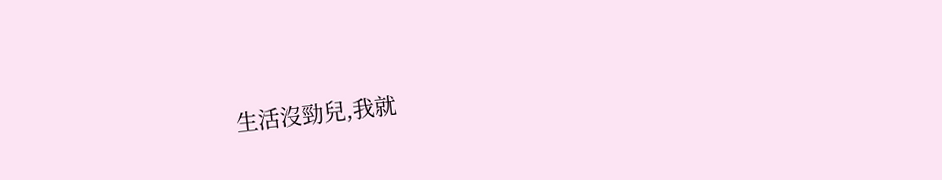生活沒勁兒,我就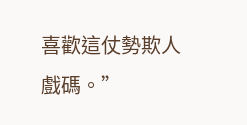喜歡這仗勢欺人戲碼。”